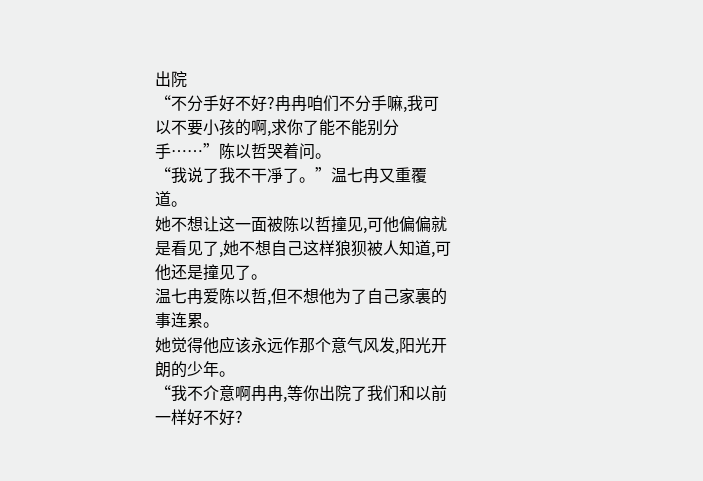出院
“不分手好不好?冉冉咱们不分手嘛,我可以不要小孩的啊,求你了能不能别分手……”陈以哲哭着问。
“我说了我不干凈了。”温七冉又重覆道。
她不想让这一面被陈以哲撞见,可他偏偏就是看见了,她不想自己这样狼狈被人知道,可他还是撞见了。
温七冉爱陈以哲,但不想他为了自己家裏的事连累。
她觉得他应该永远作那个意气风发,阳光开朗的少年。
“我不介意啊冉冉,等你出院了我们和以前一样好不好?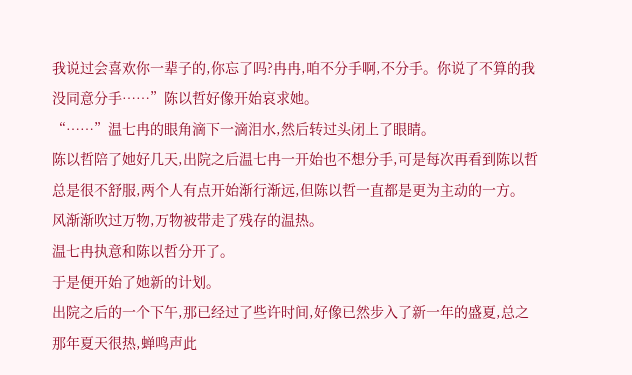我说过会喜欢你一辈子的,你忘了吗?冉冉,咱不分手啊,不分手。你说了不算的我没同意分手……”陈以哲好像开始哀求她。
“……”温七冉的眼角滴下一滴泪水,然后转过头闭上了眼睛。
陈以哲陪了她好几天,出院之后温七冉一开始也不想分手,可是每次再看到陈以哲总是很不舒服,两个人有点开始渐行渐远,但陈以哲一直都是更为主动的一方。
风渐渐吹过万物,万物被带走了残存的温热。
温七冉执意和陈以哲分开了。
于是便开始了她新的计划。
出院之后的一个下午,那已经过了些许时间,好像已然步入了新一年的盛夏,总之那年夏天很热,蝉鸣声此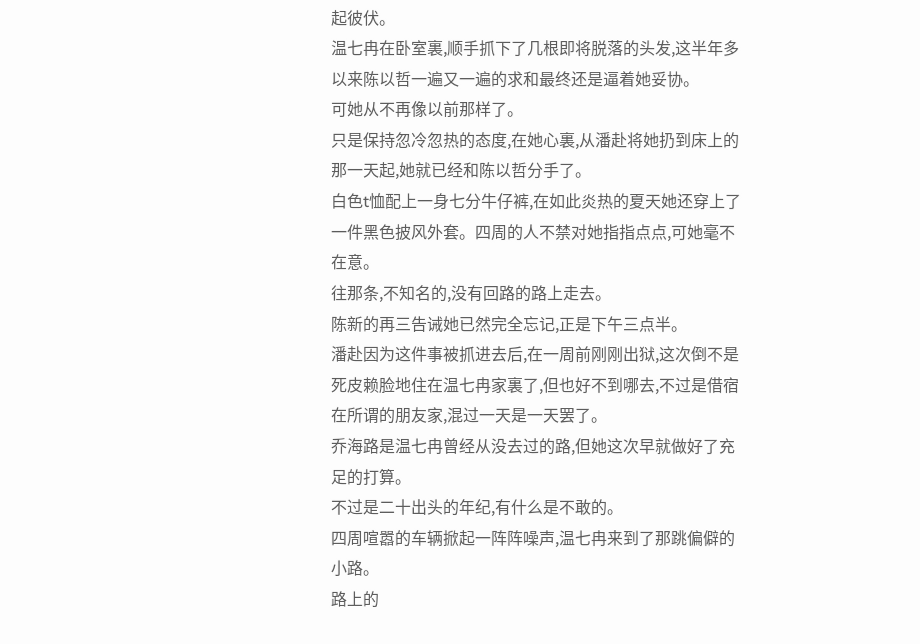起彼伏。
温七冉在卧室裏,顺手抓下了几根即将脱落的头发,这半年多以来陈以哲一遍又一遍的求和最终还是逼着她妥协。
可她从不再像以前那样了。
只是保持忽冷忽热的态度,在她心裏,从潘赴将她扔到床上的那一天起,她就已经和陈以哲分手了。
白色t恤配上一身七分牛仔裤,在如此炎热的夏天她还穿上了一件黑色披风外套。四周的人不禁对她指指点点,可她毫不在意。
往那条,不知名的,没有回路的路上走去。
陈新的再三告诫她已然完全忘记,正是下午三点半。
潘赴因为这件事被抓进去后,在一周前刚刚出狱,这次倒不是死皮赖脸地住在温七冉家裏了,但也好不到哪去,不过是借宿在所谓的朋友家,混过一天是一天罢了。
乔海路是温七冉曾经从没去过的路,但她这次早就做好了充足的打算。
不过是二十出头的年纪,有什么是不敢的。
四周喧嚣的车辆掀起一阵阵噪声,温七冉来到了那跳偏僻的小路。
路上的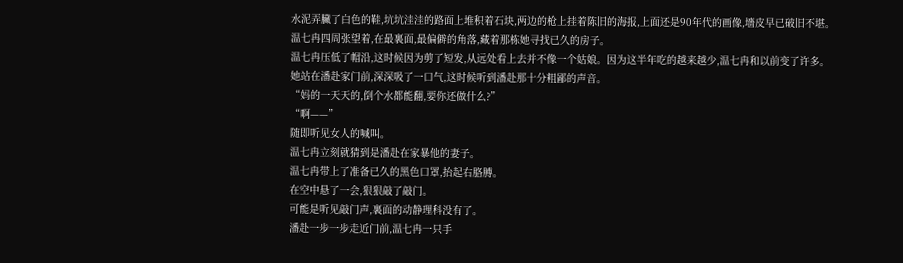水泥弄臟了白色的鞋,坑坑洼洼的路面上堆积着石块,两边的枪上挂着陈旧的海报,上面还是90年代的画像,墻皮早已破旧不堪。
温七冉四周张望着,在最裏面,最偏僻的角落,藏着那栋她寻找已久的房子。
温七冉压低了帽沿,这时候因为剪了短发,从远处看上去并不像一个姑娘。因为这半年吃的越来越少,温七冉和以前变了许多。
她站在潘赴家门前,深深吸了一口气,这时候听到潘赴那十分粗鄙的声音。
“妈的一天天的,倒个水都能翻,要你还做什么?”
“啊——”
随即听见女人的喊叫。
温七冉立刻就猜到是潘赴在家暴他的妻子。
温七冉带上了准备已久的黑色口罩,抬起右胳膊。
在空中悬了一会,狠狠敲了敲门。
可能是听见敲门声,裏面的动静理科没有了。
潘赴一步一步走近门前,温七冉一只手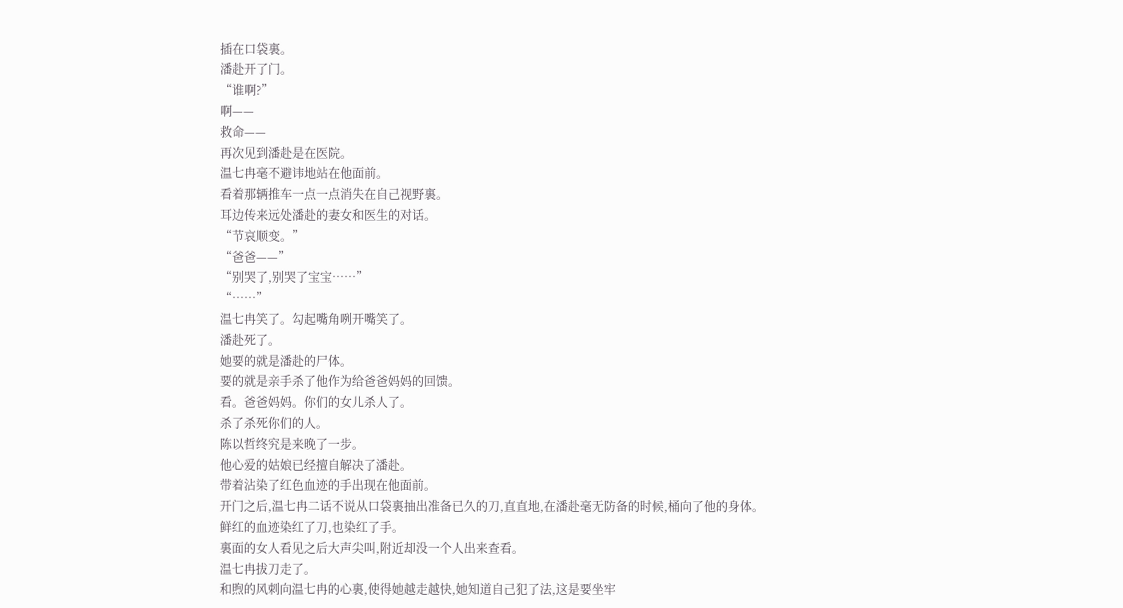插在口袋裏。
潘赴开了门。
“谁啊?”
啊——
救命——
再次见到潘赴是在医院。
温七冉毫不避讳地站在他面前。
看着那辆推车一点一点消失在自己视野裏。
耳边传来远处潘赴的妻女和医生的对话。
“节哀顺变。”
“爸爸——”
“别哭了,别哭了宝宝……”
“……”
温七冉笑了。勾起嘴角咧开嘴笑了。
潘赴死了。
她要的就是潘赴的尸体。
要的就是亲手杀了他作为给爸爸妈妈的回馈。
看。爸爸妈妈。你们的女儿杀人了。
杀了杀死你们的人。
陈以哲终究是来晚了一步。
他心爱的姑娘已经擅自解决了潘赴。
带着沾染了红色血迹的手出现在他面前。
开门之后,温七冉二话不说从口袋裏抽出准备已久的刀,直直地,在潘赴毫无防备的时候,桶向了他的身体。
鲜红的血迹染红了刀,也染红了手。
裏面的女人看见之后大声尖叫,附近却没一个人出来查看。
温七冉拔刀走了。
和煦的风刺向温七冉的心裏,使得她越走越快,她知道自己犯了法,这是要坐牢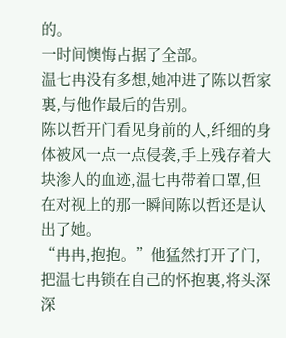的。
一时间懊悔占据了全部。
温七冉没有多想,她冲进了陈以哲家裏,与他作最后的告别。
陈以哲开门看见身前的人,纤细的身体被风一点一点侵袭,手上残存着大块渗人的血迹,温七冉带着口罩,但在对视上的那一瞬间陈以哲还是认出了她。
“冉冉,抱抱。”他猛然打开了门,把温七冉锁在自己的怀抱裏,将头深深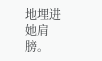地埋进她肩膀。